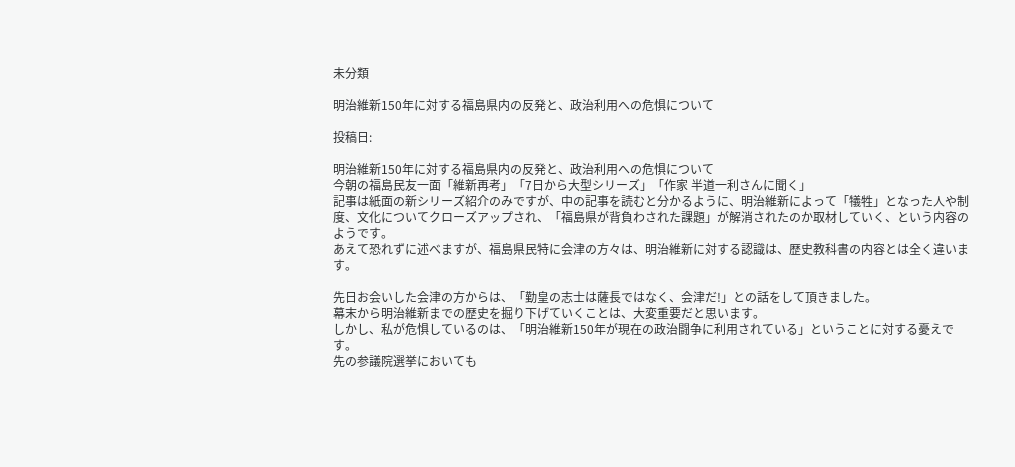未分類

明治維新150年に対する福島県内の反発と、政治利用への危惧について

投稿日:

明治維新150年に対する福島県内の反発と、政治利用への危惧について
今朝の福島民友一面「維新再考」「7日から大型シリーズ」「作家 半道一利さんに聞く」
記事は紙面の新シリーズ紹介のみですが、中の記事を読むと分かるように、明治維新によって「犠牲」となった人や制度、文化についてクローズアップされ、「福島県が背負わされた課題」が解消されたのか取材していく、という内容のようです。
あえて恐れずに述べますが、福島県民特に会津の方々は、明治維新に対する認識は、歴史教科書の内容とは全く違います。

先日お会いした会津の方からは、「勤皇の志士は薩長ではなく、会津だ!」との話をして頂きました。
幕末から明治維新までの歴史を掘り下げていくことは、大変重要だと思います。
しかし、私が危惧しているのは、「明治維新150年が現在の政治闘争に利用されている」ということに対する憂えです。
先の参議院選挙においても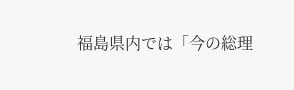福島県内では「今の総理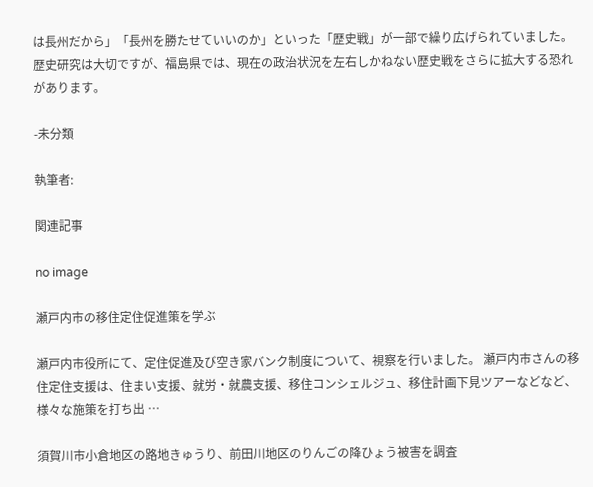は長州だから」「長州を勝たせていいのか」といった「歴史戦」が一部で繰り広げられていました。
歴史研究は大切ですが、福島県では、現在の政治状況を左右しかねない歴史戦をさらに拡大する恐れがあります。

-未分類

執筆者:

関連記事

no image

瀬戸内市の移住定住促進策を学ぶ

瀬戸内市役所にて、定住促進及び空き家バンク制度について、視察を行いました。 瀬戸内市さんの移住定住支援は、住まい支援、就労・就農支援、移住コンシェルジュ、移住計画下見ツアーなどなど、様々な施策を打ち出 …

須賀川市小倉地区の路地きゅうり、前田川地区のりんごの降ひょう被害を調査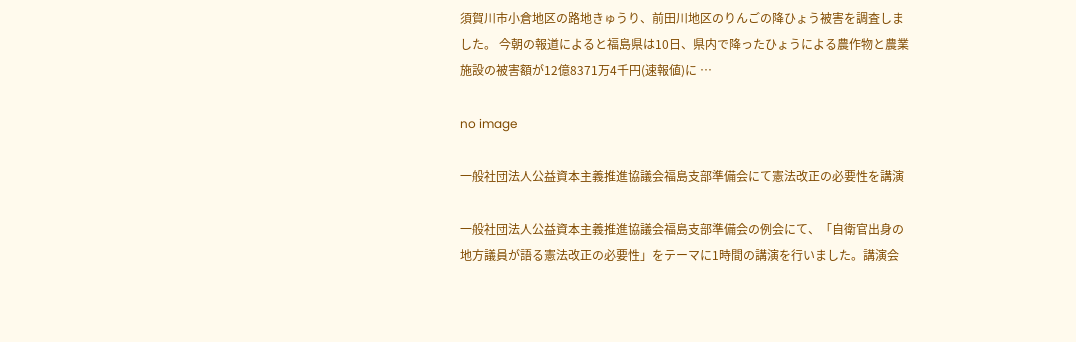須賀川市小倉地区の路地きゅうり、前田川地区のりんごの降ひょう被害を調査しました。 今朝の報道によると福島県は10日、県内で降ったひょうによる農作物と農業施設の被害額が12億8371万4千円(速報値)に …

no image

一般社団法人公益資本主義推進協議会福島支部準備会にて憲法改正の必要性を講演

一般社団法人公益資本主義推進協議会福島支部準備会の例会にて、「自衛官出身の地方議員が語る憲法改正の必要性」をテーマに1時間の講演を行いました。講演会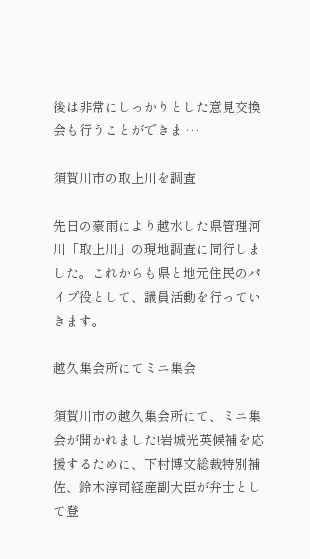後は非常にしっかりとした意見交換会も行うことができま …

須賀川市の取上川を調査

先日の豪雨により越水した県管理河川「取上川」の現地調査に同行しました。これからも県と地元住民のパイプ役として、議員活動を行っていきます。

越久集会所にてミニ集会

須賀川市の越久集会所にて、ミニ集会が開かれました!岩城光英候補を応援するために、下村博文総裁特別補佐、鈴木淳司経産副大臣が弁士として登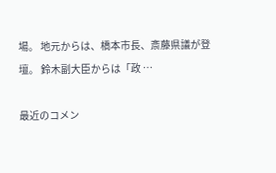場。 地元からは、橋本市長、斎藤県議が登壇。 鈴木副大臣からは「政 …

最近のコメン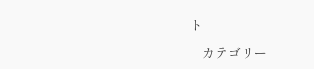ト

    カテゴリー